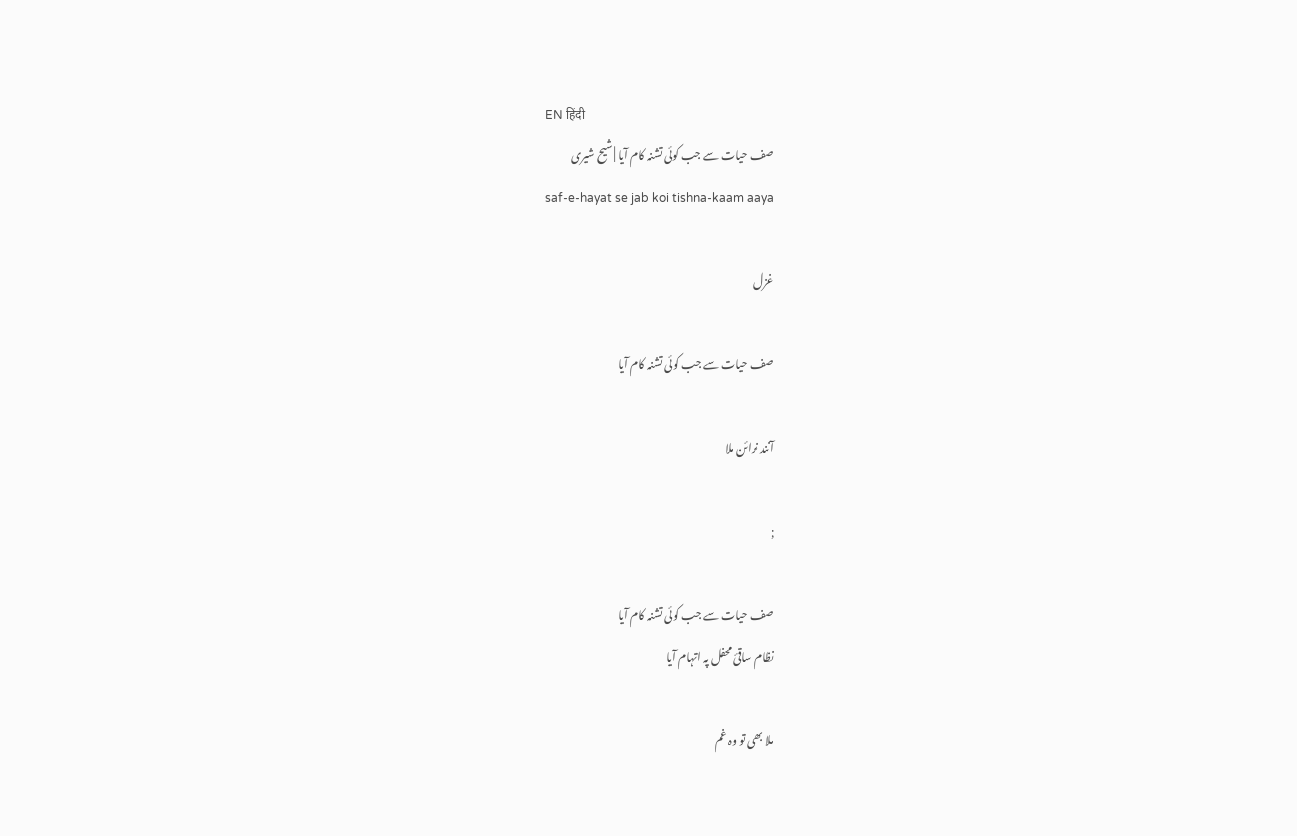EN हिंदी
صف حیات سے جب کوئی تشنہ کام آیا | شیح شیری
saf-e-hayat se jab koi tishna-kaam aaya

غزل

صف حیات سے جب کوئی تشنہ کام آیا

آنند نرائن ملا

;

صف حیات سے جب کوئی تشنہ کام آیا
نظام ساقئ محفل پہ اتہام آیا

ملا بھی تو وہ غم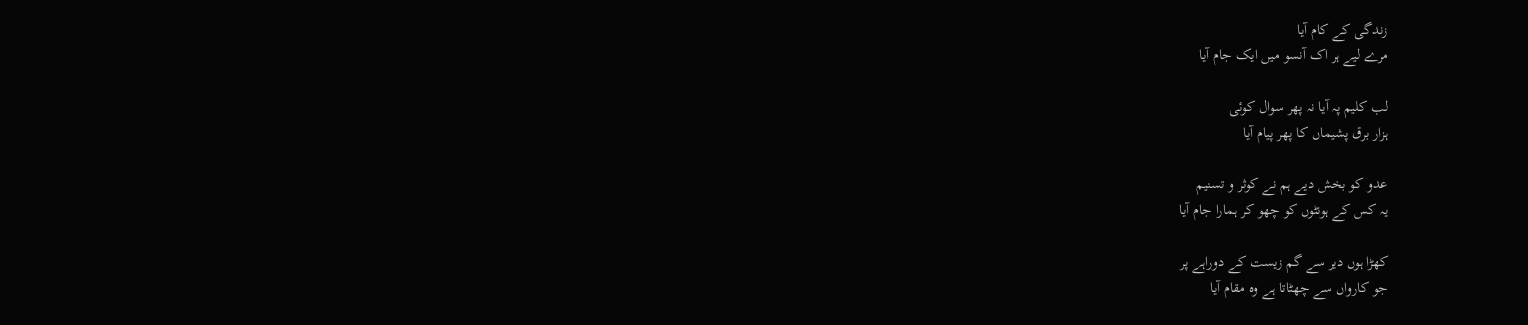زندگی کے کام آیا
مرے لیے ہر اک آنسو میں ایک جام آیا

لب کلیم پہ آیا نہ پھر سوال کوئی
ہزار برق پشیماں کا پھر پیام آیا

عدو کو بخش دیے ہم نے کوثر و تسنیم
یہ کس کے ہونٹوں کو چھو کر ہمارا جام آیا

کھڑا ہوں دیر سے گم زیست کے دوراہے پر
جو کارواں سے چھٹاتا ہے وہ مقام آیا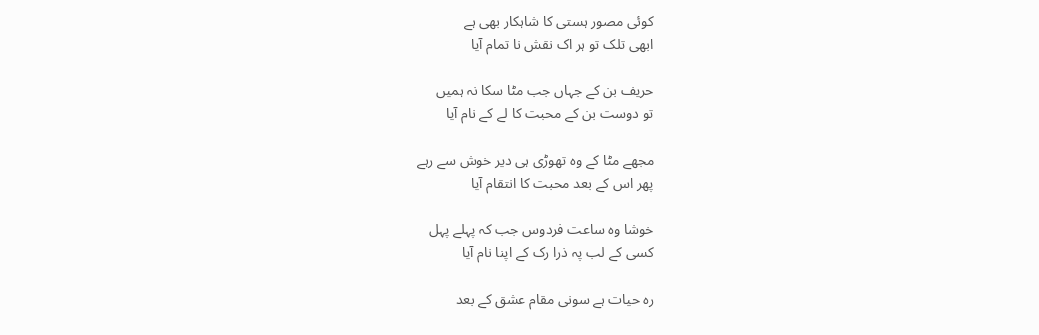کوئی مصور‌ ہستی کا شاہکار بھی ہے
ابھی تلک تو ہر اک نقش نا تمام آیا

حریف بن کے جہاں جب مٹا سکا نہ ہمیں
تو دوست بن کے محبت کا لے کے نام آیا

مجھے مٹا کے وہ تھوڑی ہی دیر خوش سے رہے
پھر اس کے بعد محبت کا انتقام آیا

خوشا وہ ساعت‌ فردوس جب کہ پہلے پہل
کسی کے لب پہ ذرا رک کے اپنا نام آیا

رہ حیات ہے سونی مقام عشق کے بعد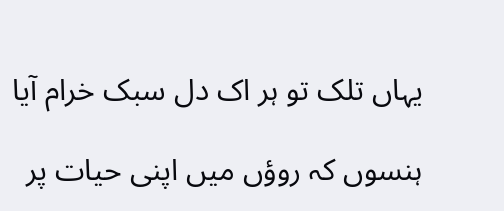یہاں تلک تو ہر اک دل سبک خرام آیا

ہنسوں کہ روؤں میں اپنی حیات پر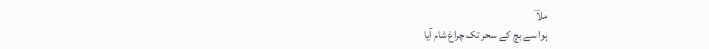ملاؔ
ہوا سے بچ کے سحر تک چراغ شام آیا